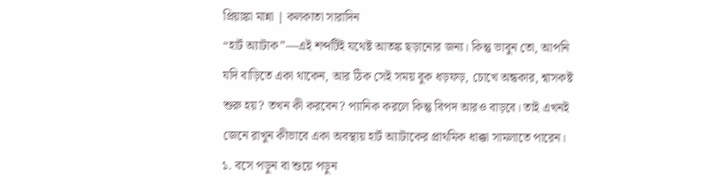প্রিয়াঙ্কা মান্না | কলকাতা সারাদিন
“হার্ট অ্যাটাক”—এই শব্দটিই যথেষ্ট আতঙ্ক ছড়ানোর জন্য। কিন্তু ভাবুন তো, আপনি যদি বাড়িতে একা থাকেন, আর ঠিক সেই সময় বুক ধড়ফড়, চোখে অন্ধকার, শ্বাসকষ্ট শুরু হয়? তখন কী করবেন? প্যানিক করলে কিন্তু বিপদ আরও বাড়বে। তাই এখনই জেনে রাখুন কীভাবে একা অবস্থায় হার্ট অ্যাটাকের প্রাথমিক ধাক্কা সামলাতে পারেন।
১. বসে পড়ুন বা শুয়ে পড়ুন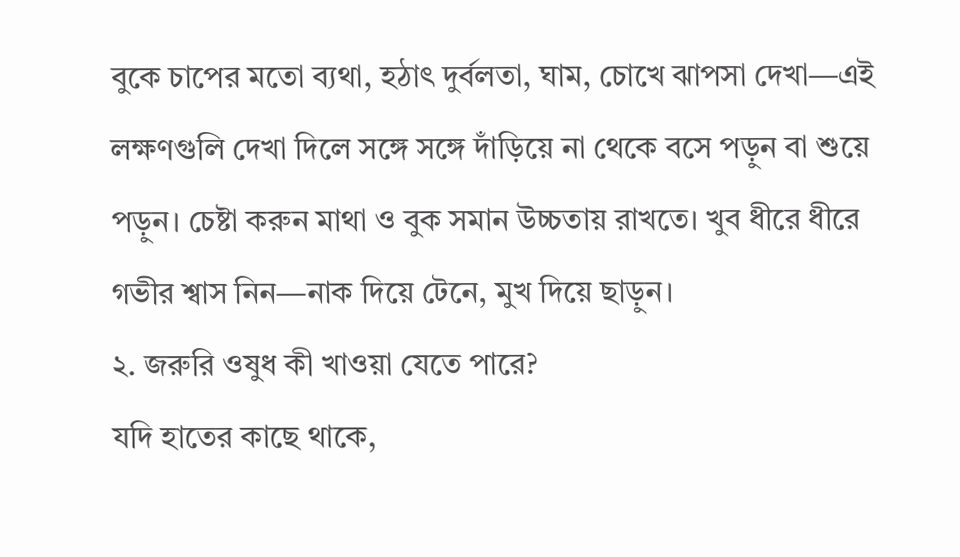বুকে চাপের মতো ব্যথা, হঠাৎ দুর্বলতা, ঘাম, চোখে ঝাপসা দেখা—এই লক্ষণগুলি দেখা দিলে সঙ্গে সঙ্গে দাঁড়িয়ে না থেকে বসে পড়ুন বা শুয়ে পড়ুন। চেষ্টা করুন মাথা ও বুক সমান উচ্চতায় রাখতে। খুব ধীরে ধীরে গভীর শ্বাস নিন—নাক দিয়ে টেনে, মুখ দিয়ে ছাড়ুন।
২. জরুরি ওষুধ কী খাওয়া যেতে পারে?
যদি হাতের কাছে থাকে,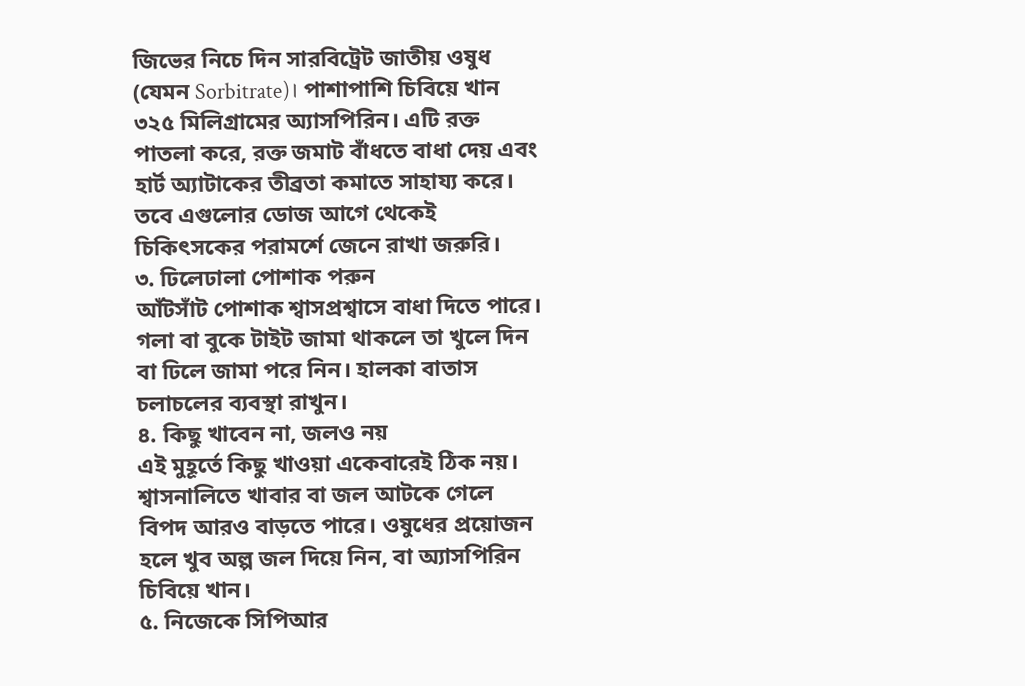জিভের নিচে দিন সারবিট্রেট জাতীয় ওষুধ (যেমন Sorbitrate)। পাশাপাশি চিবিয়ে খান ৩২৫ মিলিগ্রামের অ্যাসপিরিন। এটি রক্ত পাতলা করে, রক্ত জমাট বাঁধতে বাধা দেয় এবং হার্ট অ্যাটাকের তীব্রতা কমাতে সাহায্য করে। তবে এগুলোর ডোজ আগে থেকেই চিকিৎসকের পরামর্শে জেনে রাখা জরুরি।
৩. ঢিলেঢালা পোশাক পরুন
আঁটসাঁট পোশাক শ্বাসপ্রশ্বাসে বাধা দিতে পারে। গলা বা বুকে টাইট জামা থাকলে তা খুলে দিন বা ঢিলে জামা পরে নিন। হালকা বাতাস চলাচলের ব্যবস্থা রাখুন।
৪. কিছু খাবেন না, জলও নয়
এই মুহূর্তে কিছু খাওয়া একেবারেই ঠিক নয়। শ্বাসনালিতে খাবার বা জল আটকে গেলে বিপদ আরও বাড়তে পারে। ওষুধের প্রয়োজন হলে খুব অল্প জল দিয়ে নিন, বা অ্যাসপিরিন চিবিয়ে খান।
৫. নিজেকে সিপিআর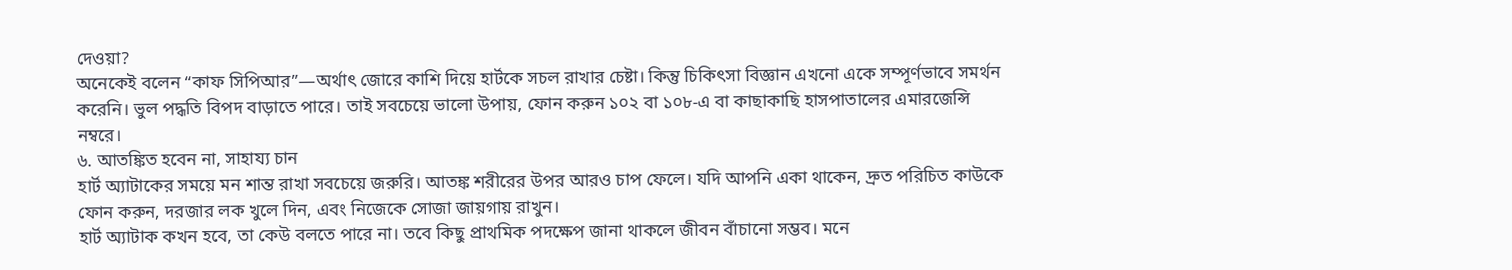দেওয়া?
অনেকেই বলেন “কাফ সিপিআর”—অর্থাৎ জোরে কাশি দিয়ে হার্টকে সচল রাখার চেষ্টা। কিন্তু চিকিৎসা বিজ্ঞান এখনো একে সম্পূর্ণভাবে সমর্থন করেনি। ভুল পদ্ধতি বিপদ বাড়াতে পারে। তাই সবচেয়ে ভালো উপায়, ফোন করুন ১০২ বা ১০৮-এ বা কাছাকাছি হাসপাতালের এমারজেন্সি নম্বরে।
৬. আতঙ্কিত হবেন না, সাহায্য চান
হার্ট অ্যাটাকের সময়ে মন শান্ত রাখা সবচেয়ে জরুরি। আতঙ্ক শরীরের উপর আরও চাপ ফেলে। যদি আপনি একা থাকেন, দ্রুত পরিচিত কাউকে ফোন করুন, দরজার লক খুলে দিন, এবং নিজেকে সোজা জায়গায় রাখুন।
হার্ট অ্যাটাক কখন হবে, তা কেউ বলতে পারে না। তবে কিছু প্রাথমিক পদক্ষেপ জানা থাকলে জীবন বাঁচানো সম্ভব। মনে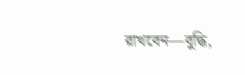রাখবেন—বুদ্ধি,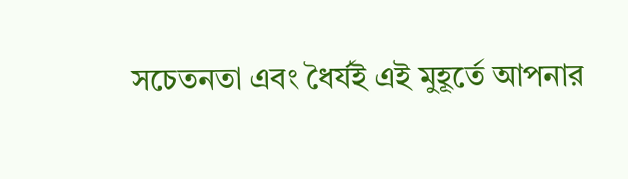সচেতনতা এবং ধৈর্যই এই মুহূর্তে আপনার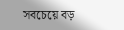সবচেয়ে বড়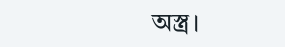অস্ত্র।